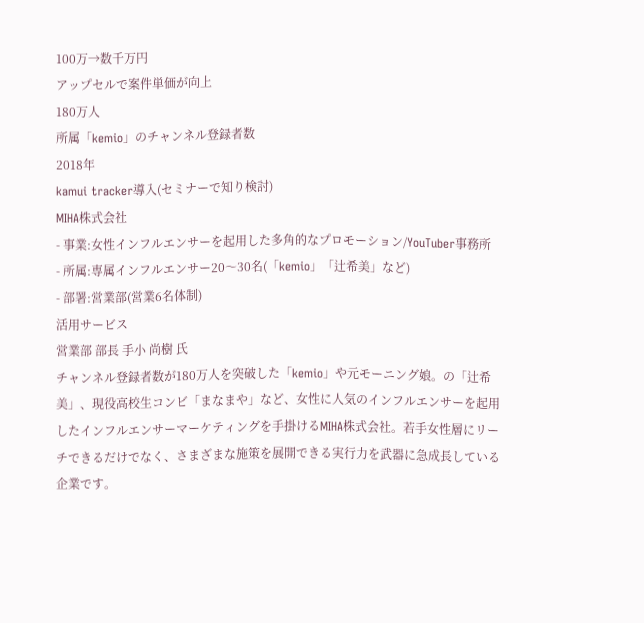100万→数千万円
アップセルで案件単価が向上
180万人
所属「kemio」のチャンネル登録者数
2018年
kamui tracker導入(セミナーで知り検討)
MIHA株式会社
- 事業:女性インフルエンサーを起用した多角的なプロモーション/YouTuber事務所
- 所属:専属インフルエンサー20〜30名(「kemio」「辻希美」など)
- 部署:営業部(営業6名体制)
活用サービス
営業部 部長 手小 尚樹 氏
チャンネル登録者数が180万人を突破した「kemio」や元モーニング娘。の「辻希美」、現役高校生コンビ「まなまや」など、女性に人気のインフルエンサーを起用したインフルエンサーマーケティングを手掛けるMIHA株式会社。若手女性層にリーチできるだけでなく、さまざまな施策を展開できる実行力を武器に急成長している企業です。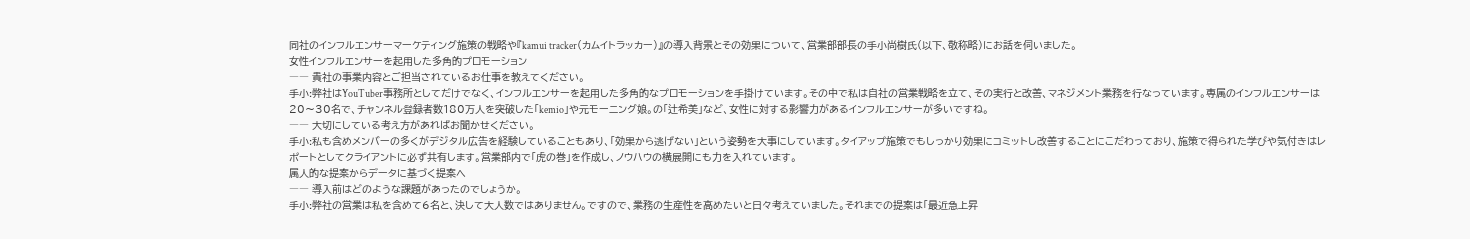同社のインフルエンサーマーケティング施策の戦略や『kamui tracker(カムイトラッカー)』の導入背景とその効果について、営業部部長の手小尚樹氏(以下、敬称略)にお話を伺いました。
女性インフルエンサーを起用した多角的プロモーション
―― 貴社の事業内容とご担当されているお仕事を教えてください。
手小:弊社はYouTuber事務所としてだけでなく、インフルエンサーを起用した多角的なプロモーションを手掛けています。その中で私は自社の営業戦略を立て、その実行と改善、マネジメント業務を行なっています。専属のインフルエンサーは20〜30名で、チャンネル登録者数180万人を突破した「kemio」や元モーニング娘。の「辻希美」など、女性に対する影響力があるインフルエンサーが多いですね。
―― 大切にしている考え方があればお聞かせください。
手小:私も含めメンバーの多くがデジタル広告を経験していることもあり、「効果から逃げない」という姿勢を大事にしています。タイアップ施策でもしっかり効果にコミットし改善することにこだわっており、施策で得られた学びや気付きはレポートとしてクライアントに必ず共有します。営業部内で「虎の巻」を作成し、ノウハウの横展開にも力を入れています。
属人的な提案からデータに基づく提案へ
―― 導入前はどのような課題があったのでしょうか。
手小:弊社の営業は私を含めて6名と、決して大人数ではありません。ですので、業務の生産性を高めたいと日々考えていました。それまでの提案は「最近急上昇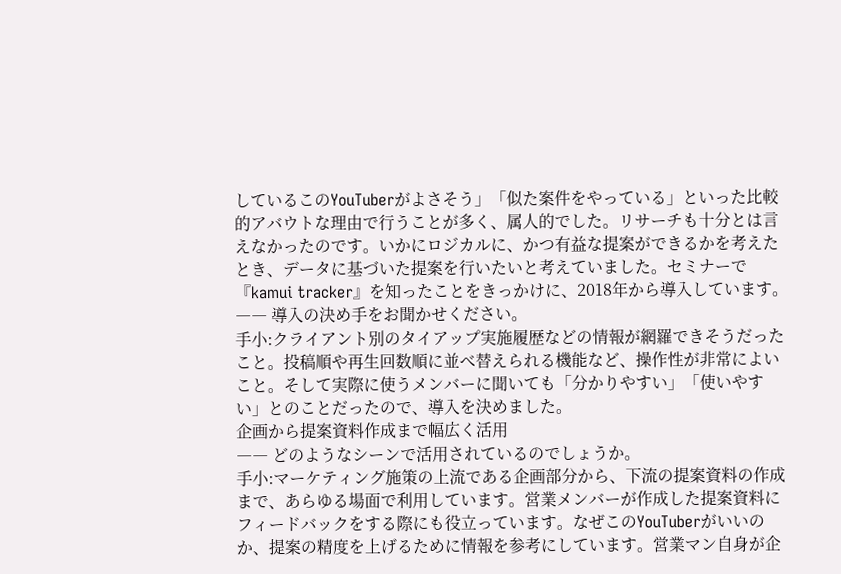しているこのYouTuberがよさそう」「似た案件をやっている」といった比較的アバウトな理由で行うことが多く、属人的でした。リサーチも十分とは言えなかったのです。いかにロジカルに、かつ有益な提案ができるかを考えたとき、データに基づいた提案を行いたいと考えていました。セミナーで『kamui tracker』を知ったことをきっかけに、2018年から導入しています。
―― 導入の決め手をお聞かせください。
手小:クライアント別のタイアップ実施履歴などの情報が網羅できそうだったこと。投稿順や再生回数順に並べ替えられる機能など、操作性が非常によいこと。そして実際に使うメンバーに聞いても「分かりやすい」「使いやすい」とのことだったので、導入を決めました。
企画から提案資料作成まで幅広く活用
―― どのようなシーンで活用されているのでしょうか。
手小:マーケティング施策の上流である企画部分から、下流の提案資料の作成まで、あらゆる場面で利用しています。営業メンバーが作成した提案資料にフィードバックをする際にも役立っています。なぜこのYouTuberがいいのか、提案の精度を上げるために情報を参考にしています。営業マン自身が企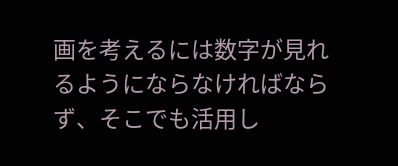画を考えるには数字が見れるようにならなければならず、そこでも活用し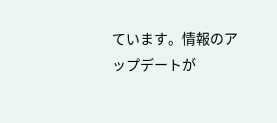ています。情報のアップデートが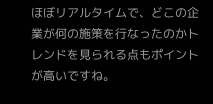ほぼリアルタイムで、どこの企業が何の施策を行なったのかトレンドを見られる点もポイントが高いですね。